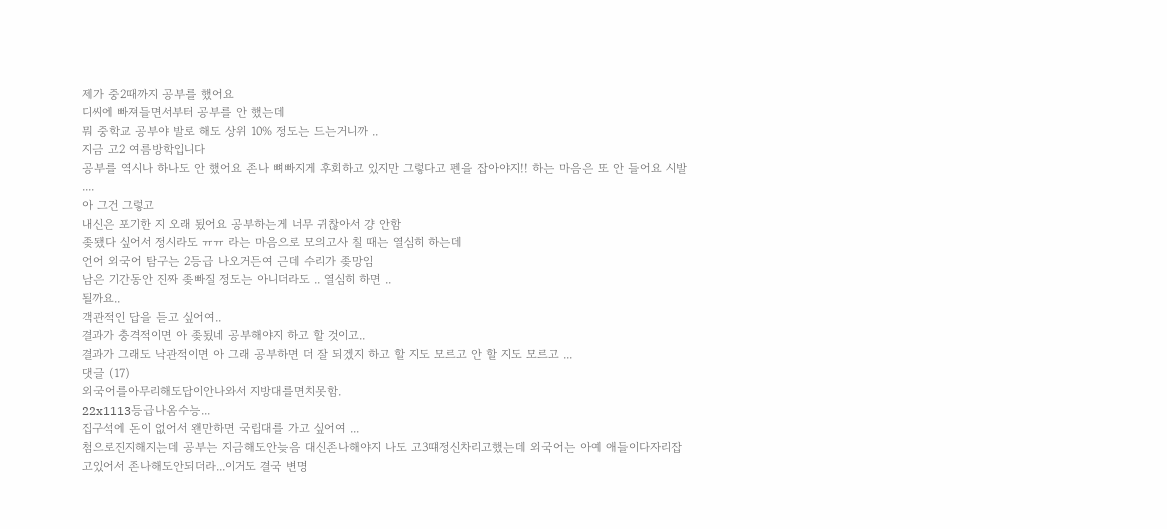제가 중2때까지 공부를 했어요
디씨에 빠져들면서부터 공부를 안 했는데
뭐 중학교 공부야 발로 해도 상위 10% 정도는 드는거니까 ..
지금 고2 여름방학입니다
공부를 역시나 하나도 안 했어요 존나 뼈빠지게 후회하고 있지만 그렇다고 펜을 잡아야지!! 하는 마음은 또 안 들어요 시발 ....
아 그건 그렇고
내신은 포기한 지 오래 됬어요 공부하는게 너무 귀찮아서 걍 안함
좆됐다 싶어서 정시라도 ㅠㅠ 라는 마음으로 모의고사 칠 때는 열심히 하는데
언어 외국어 탐구는 2등급 나오거든여 근데 수리가 좆망임
남은 기간동안 진짜 좆빠질 정도는 아니더라도 .. 열심히 하면 ..
될까요..
객관적인 답을 듣고 싶어여..
결과가 충격적이면 아 좆됬네 공부해야지 하고 할 것이고..
결과가 그래도 낙관적이면 아 그래 공부하면 더 잘 되겠지 하고 할 지도 모르고 안 할 지도 모르고 ...
댓글 (17)
외국어를아무리해도답이안나와서 지방대를면치못함.
22x1113등급나옴수능...
집구석에 돈이 없어서 왠만하면 국립대를 가고 싶어여 ...
첨으로진지해지는데 공부는 지금해도안늦음 대신존나해야지 나도 고3떄정신차리고했는데 외국어는 아예 애들이다자리잡고있어서 존나해도안되더라...이거도 결국 변명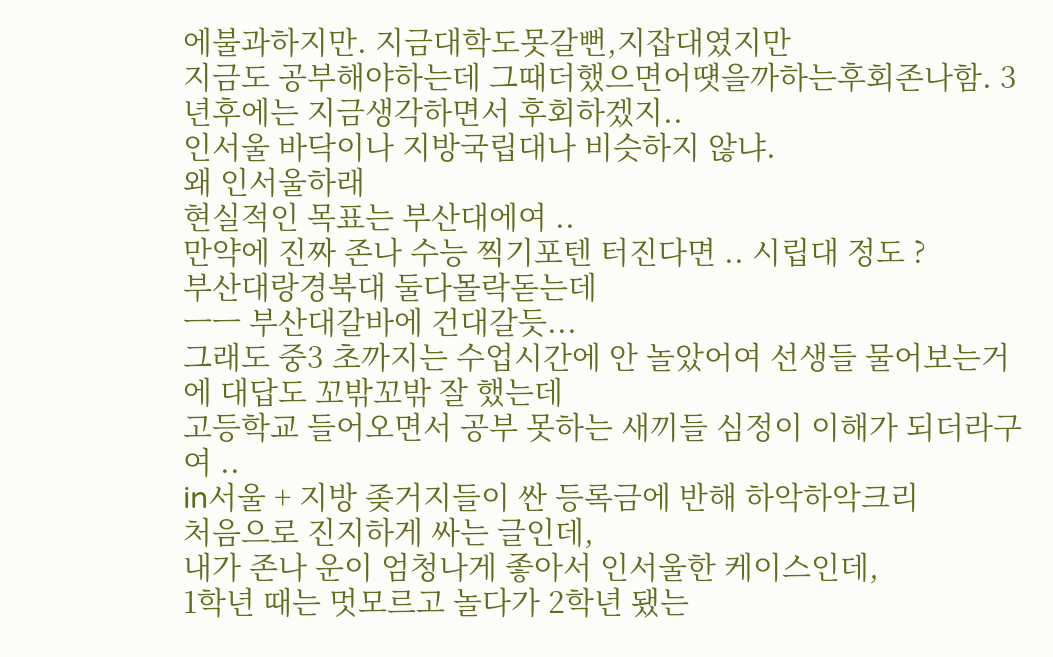에불과하지만. 지금대학도못갈뻔,지잡대였지만
지금도 공부해야하는데 그때더했으면어떗을까하는후회존나함. 3년후에는 지금생각하면서 후회하겠지..
인서울 바닥이나 지방국립대나 비슷하지 않냐.
왜 인서울하래
현실적인 목표는 부산대에여 ..
만약에 진짜 존나 수능 찍기포텐 터진다면 .. 시립대 정도 ?
부산대랑경북대 둘다몰락돋는데
ㅡㅡ 부산대갈바에 건대갈듯...
그래도 중3 초까지는 수업시간에 안 놀았어여 선생들 물어보는거에 대답도 꼬밖꼬밖 잘 했는데
고등학교 들어오면서 공부 못하는 새끼들 심정이 이해가 되더라구여 ..
in서울 + 지방 좆거지들이 싼 등록금에 반해 하악하악크리
처음으로 진지하게 싸는 글인데,
내가 존나 운이 엄청나게 좋아서 인서울한 케이스인데,
1학년 때는 멋모르고 놀다가 2학년 됐는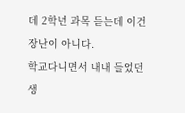데 2학년 과목 듣는데 이건 장난이 아니다.
학교다니면서 내내 들었던 생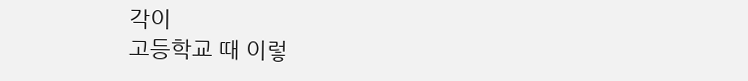각이
고등학교 때 이렇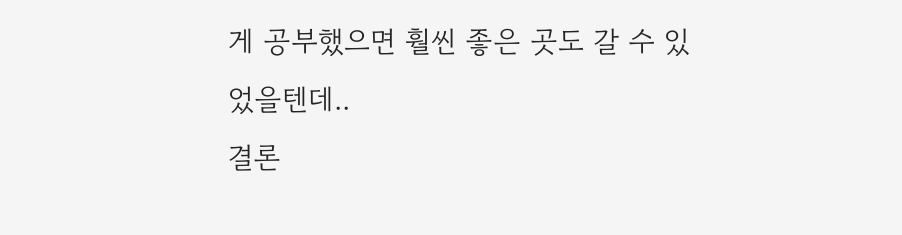게 공부했으면 훨씬 좋은 곳도 갈 수 있었을텐데..
결론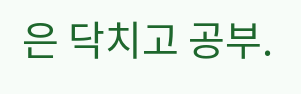은 닥치고 공부.